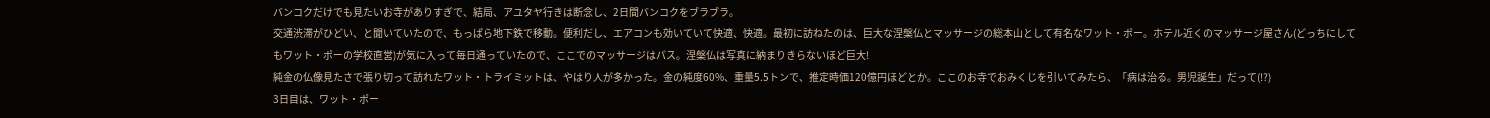バンコクだけでも見たいお寺がありすぎで、結局、アユタヤ行きは断念し、2日間バンコクをブラブラ。
交通渋滞がひどい、と聞いていたので、もっぱら地下鉄で移動。便利だし、エアコンも効いていて快適、快適。最初に訪ねたのは、巨大な涅槃仏とマッサージの総本山として有名なワット・ポー。ホテル近くのマッサージ屋さん(どっちにしてもワット・ポーの学校直営)が気に入って毎日通っていたので、ここでのマッサージはパス。涅槃仏は写真に納まりきらないほど巨大!
純金の仏像見たさで張り切って訪れたワット・トライミットは、やはり人が多かった。金の純度60%、重量5.5トンで、推定時価120億円ほどとか。ここのお寺でおみくじを引いてみたら、「病は治る。男児誕生」だって(!?)
3日目は、ワット・ポー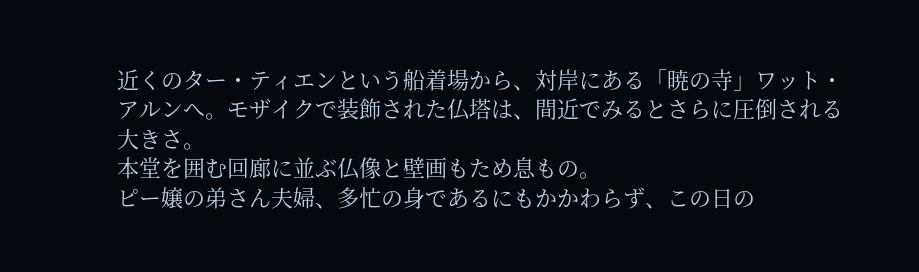近くのター・ティエンという船着場から、対岸にある「暁の寺」ワット・アルンへ。モザイクで装飾された仏塔は、間近でみるとさらに圧倒される大きさ。
本堂を囲む回廊に並ぶ仏像と壁画もため息もの。
ピー嬢の弟さん夫婦、多忙の身であるにもかかわらず、この日の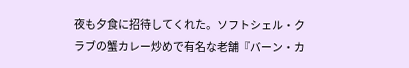夜も夕食に招待してくれた。ソフトシェル・クラブの蟹カレー炒めで有名な老舗『バーン・カ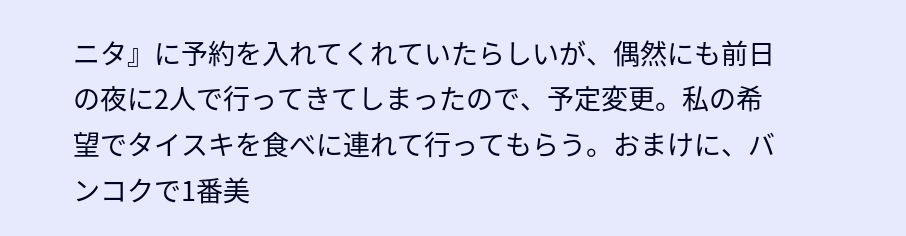ニタ』に予約を入れてくれていたらしいが、偶然にも前日の夜に2人で行ってきてしまったので、予定変更。私の希望でタイスキを食べに連れて行ってもらう。おまけに、バンコクで1番美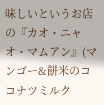味しいというお店の『カオ・ニャオ・マムアン』(マンゴー&餅米のココナツミルク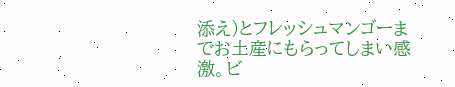添え)とフレッシュマンゴーまでお土産にもらってしまい感激。ビ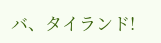バ、タイランド!